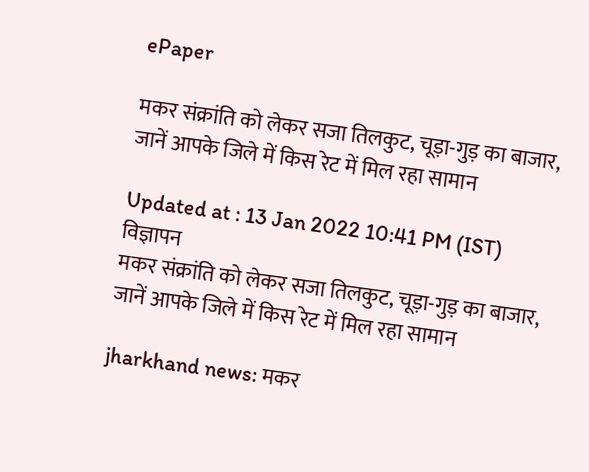ePaper

मकर संक्रांति को लेकर सजा तिलकुट, चूड़ा-गुड़ का बाजार, जानें आपके जिले में किस रेट में मिल रहा सामान

Updated at : 13 Jan 2022 10:41 PM (IST)
विज्ञापन
मकर संक्रांति को लेकर सजा तिलकुट, चूड़ा-गुड़ का बाजार, जानें आपके जिले में किस रेट में मिल रहा सामान

jharkhand news: मकर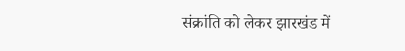संक्रांति को लेकर झारखंड में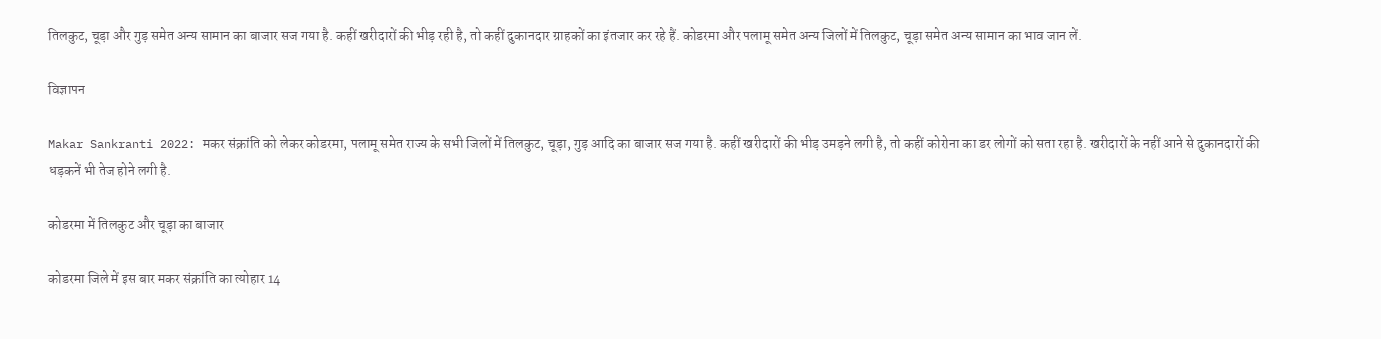तिलकुट, चूड़ा और गुड़ समेत अन्य सामान का बाजार सज गया है. कहीं खरीदारों की भीड़ रही है, तो कहीं दुकानदार ग्राहकों का इंतजार कर रहे हैं. कोडरमा और पलामू समेत अन्य जिलों में तिलकुट, चूड़ा समेत अन्य सामान का भाव जान लें.

विज्ञापन

Makar Sankranti 2022: मकर संक्रांति को लेकर कोडरमा, पलामू समेत राज्य के सभी जिलों में तिलकुट, चूड़ा, गुड़ आदि का बाजार सज गया है. कहीं खरीदारों की भीड़ उमड़ने लगी है, तो कहीं कोरोना का डर लोगों को सता रहा है. खरीदारों के नहीं आने से दुकानदारों की धड़कनें भी तेज होने लगी है.

कोडरमा में तिलकुट और चूड़ा का बाजार

कोडरमा जिले में इस बार मकर संक्रांति का त्योहार 14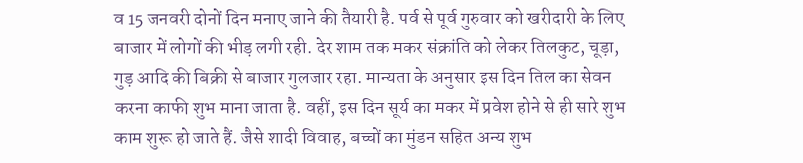व 15 जनवरी दोनों दिन मनाए जाने की तैयारी है. पर्व से पूर्व गुरुवार को खरीदारी के लिए बाजार में लोगों की भीड़ लगी रही. देर शाम तक मकर संक्रांति को लेकर तिलकुट, चूड़ा, गुड़ आदि की बिक्री से बाजार गुलजार रहा. मान्यता के अनुसार इस दिन तिल का सेवन करना काफी शुभ माना जाता है. वहीं, इस दिन सूर्य का मकर में प्रवेश होने से ही सारे शुभ काम शुरू हो जाते हैं. जैसे शादी विवाह, बच्चों का मुंडन सहित अन्य शुभ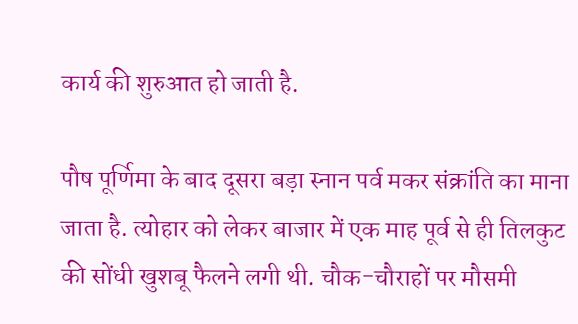कार्य की शुरुआत हो जाती है.

पौष पूर्णिमा के बाद दूसरा बड़ा स्नान पर्व मकर संक्रांति का माना जाता है. त्योहार को लेकर बाजार में एक माह पूर्व से ही तिलकुट की सोंधी खुशबू फैलने लगी थी. चौक-चौराहों पर मौसमी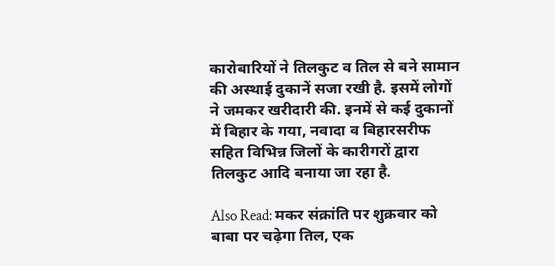कारोबारियों ने तिलकुट व तिल से बने सामान की अस्थाई दुकानें सजा रखी है. इसमें लोगों ने जमकर खरीदारी की. इनमें से कई दुकानों में बिहार के गया, नवादा व बिहारसरीफ सहित विभिन्न जिलों के कारीगरों द्वारा तिलकुट आदि बनाया जा रहा है.

Also Read: मकर संक्रांति पर शुक्रवार को बाबा पर चढ़ेगा तिल, एक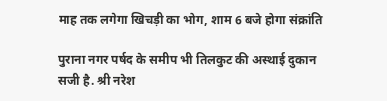माह तक लगेगा खिचड़ी का भोग, शाम 6 बजे होगा संक्रांति

पुराना नगर पर्षद के समीप भी तिलकुट की अस्थाई दुकान सजी है. श्री नरेश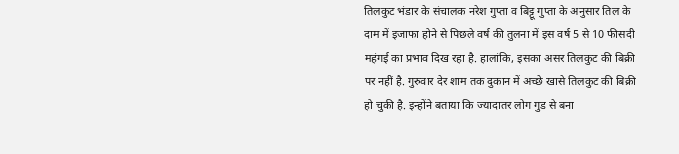तिलकुट भंडार के संचालक नरेश गुप्ता व बिट्टू गुप्ता के अनुसार तिल के दाम में इजाफा होने से पिछले वर्ष की तुलना में इस वर्ष 5 से 10 फीसदी महंगई का प्रभाव दिख रहा है. हालांकि, इसका असर तिलकुट की बिक्री पर नहीं है. गुरुवार देर शाम तक दुकान में अच्छे खासे तिलकुट की बिक्री हो चुकी है. इन्होंने बताया कि ज्यादातर लोग गुड से बना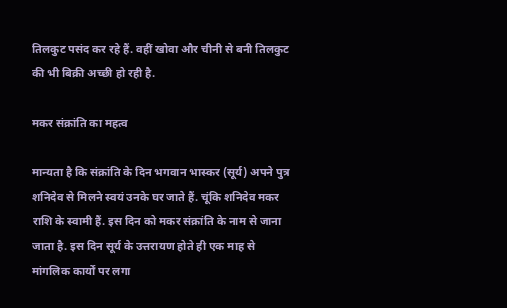तिलकुट पसंद कर रहे हैं. वहीं खोवा और चीनी से बनी तिलकुट की भी बिक्री अच्छी हो रही है.

मकर संक्रांति का महत्व

मान्यता है कि संक्रांति के दिन भगवान भास्कर (सूर्य) अपने पुत्र शनिदेव से मिलने स्वयं उनके घर जाते हैं. चूंकि शनिदेव मकर राशि के स्वामी हैं. इस दिन को मकर संक्रांति के नाम से जाना जाता है. इस दिन सूर्य के उत्तरायण होते ही एक माह से मांगलिक कार्यों पर लगा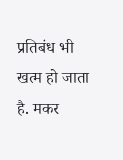प्रतिबंध भी खत्म हो जाता है. मकर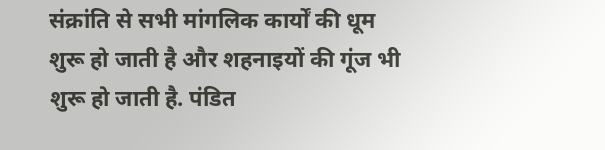संक्रांति से सभी मांगलिक कार्यों की धूम शुरू हो जाती है और शहनाइयों की गूंज भी शुरू हो जाती है. पंडित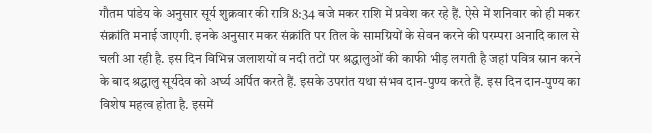गौतम पांडेय के अनुसार सूर्य शुक्रवार की रात्रि 8:34 बजे मकर राशि में प्रवेश कर रहे हैं. ऐसे में शनिवार को ही मकर संक्रांति मनाई जाएगी. इनके अनुसार मकर संक्रांति पर तिल के सामग्रियों के सेवन करने की परम्परा अनादि काल से चली आ रही है. इस दिन विभिन्न जलाशयों व नदी तटों पर श्रद्धालुओं की काफी भीड़ लगती है जहां पवित्र स्नान करने के बाद श्रद्धालु सूर्यदेव को अर्घ्य अर्पित करते हैं. इसके उपरांत यथा संभव दान-पुण्य करते हैं. इस दिन दान-पुण्य का विशेष महत्व होता है. इसमें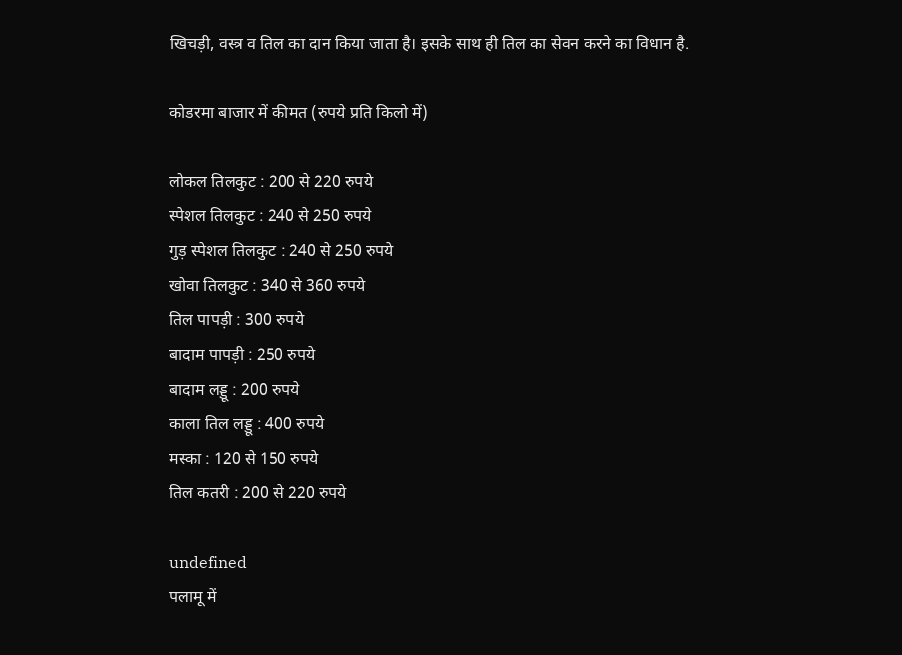खिचड़ी, वस्त्र व तिल का दान किया जाता है। इसके साथ ही तिल का सेवन करने का विधान है.

कोडरमा बाजार में कीमत (रुपये प्रति किलो में)

लोकल तिलकुट : 200 से 220 रुपये
स्पेशल तिलकुट : 240 से 250 रुपये
गुड़ स्पेशल तिलकुट : 240 से 250 रुपये
खोवा तिलकुट : 340 से 360 रुपये
तिल पापड़ी : 300 रुपये
बादाम पापड़ी : 250 रुपये
बादाम लड्डू : 200 रुपये
काला तिल लड्डू : 400 रुपये
मस्का : 120 से 150 रुपये
तिल कतरी : 200 से 220 रुपये

undefined
पलामू में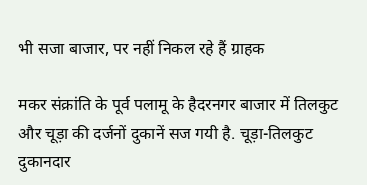भी सजा बाजार, पर नहीं निकल रहे हैं ग्राहक

मकर संक्रांति के पूर्व पलामू के हैदरनगर बाजार में तिलकुट और चूड़ा की दर्जनों दुकानें सज गयी है. चूड़ा-तिलकुट दुकानदार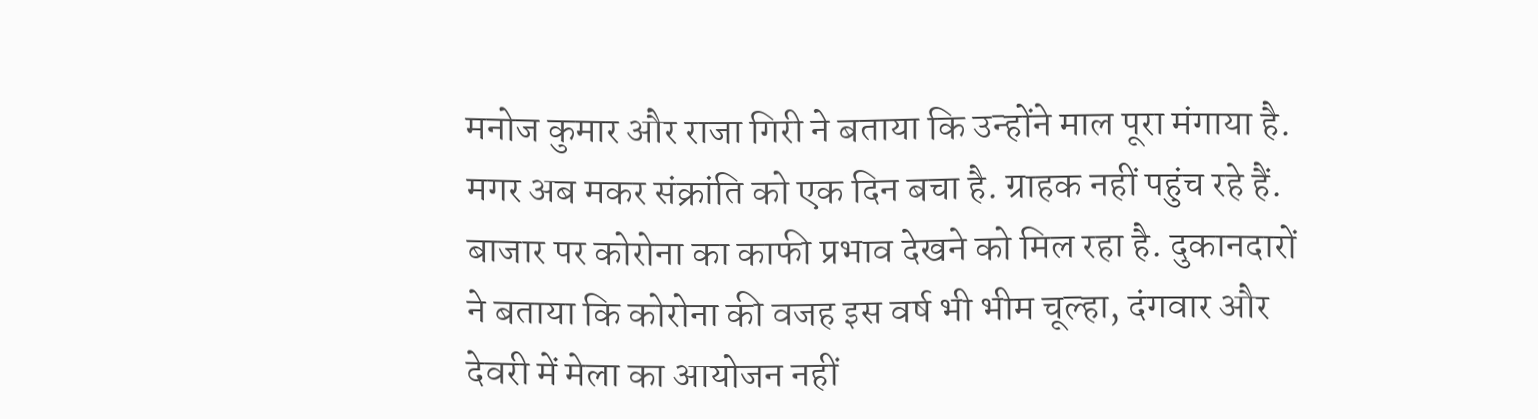मनोज कुमार और राजा गिरी ने बताया कि उन्होंने माल पूरा मंगाया है. मगर अब मकर संक्रांति को एक दिन बचा है. ग्राहक नहीं पहुंच रहे हैं. बाजार पर कोरोना का काफी प्रभाव देखने को मिल रहा है. दुकानदारों ने बताया कि कोरोना की वजह इस वर्ष भी भीम चूल्हा, दंगवार और देवरी में मेला का आयोजन नहीं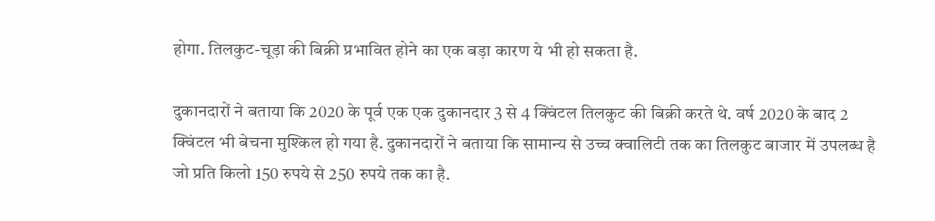होगा. तिलकुट-चूड़ा की बिक्री प्रभावित होने का एक बड़ा कारण ये भी हो सकता है.

दुकानदारों ने बताया कि 2020 के पूर्व एक एक दुकानदार 3 से 4 क्विंटल तिलकुट की बिक्री करते थे. वर्ष 2020 के बाद 2 क्विंटल भी बेचना मुश्किल हो गया है. दुकानदारों ने बताया कि सामान्य से उच्च क्वालिटी तक का तिलकुट बाजार में उपलब्ध है जो प्रति किलो 150 रुपये से 250 रुपये तक का है.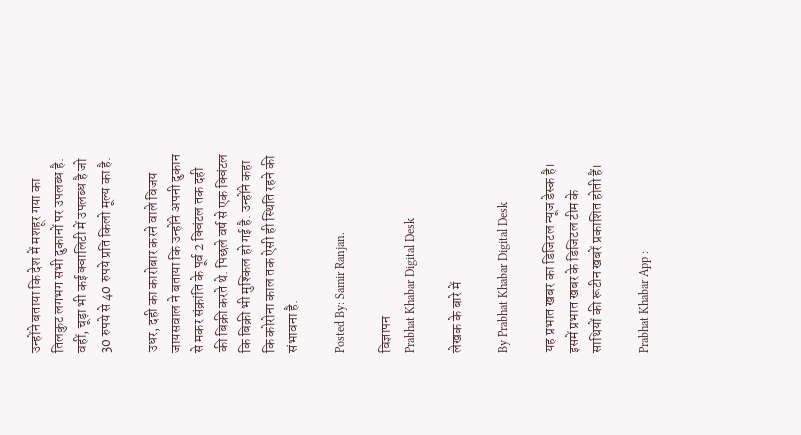उन्होंने बताया कि देश में मशहूर गया का तिलकुट लगभग सभी दुकानों पर उपलब्ध है. वहीं, चूड़ा भी कई क्वालिटी में उपलब्ध है जो 30 रुपये से 40 रुपये प्रति किलो मूल्य का है.

उधर, दही का कारोबार करने वाले विजय जायसवाल ने बताया कि उन्होंने अपनी दुकान से मकर संक्रांति के पूर्व 2 क्विंटल तक दही की बिक्री करते थे. पिछले वर्ष से एक क्विंटल कि बिक्री भी मुश्किल हो गई है. उन्होंने कहा कि कोरोना काल तक ऐसी ही स्थिति रहने की संभावना है.

Posted By: Samir Ranjan.

विज्ञापन
Prabhat Khabar Digital Desk

लेखक के बारे में

By Prabhat Khabar Digital Desk

यह प्रभात खबर का डिजिटल न्यूज डेस्क है। इसमें प्रभात खबर के डिजिटल टीम के साथियों की रूटीन खबरें प्रकाशित होती हैं।

Prabhat Khabar App :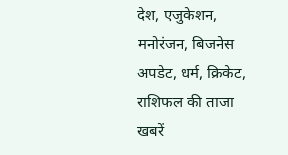देश, एजुकेशन, मनोरंजन, बिजनेस अपडेट, धर्म, क्रिकेट, राशिफल की ताजा खबरें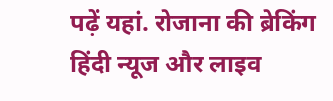पढ़ें यहां. रोजाना की ब्रेकिंग हिंदी न्यूज और लाइव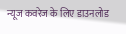न्यूज कवरेज के लिए डाउनलोड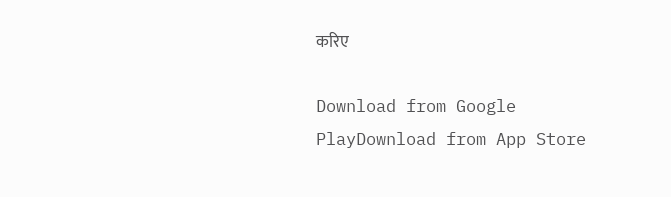करिए

Download from Google PlayDownload from App Store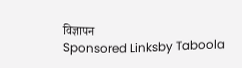विज्ञापन
Sponsored Linksby Taboola